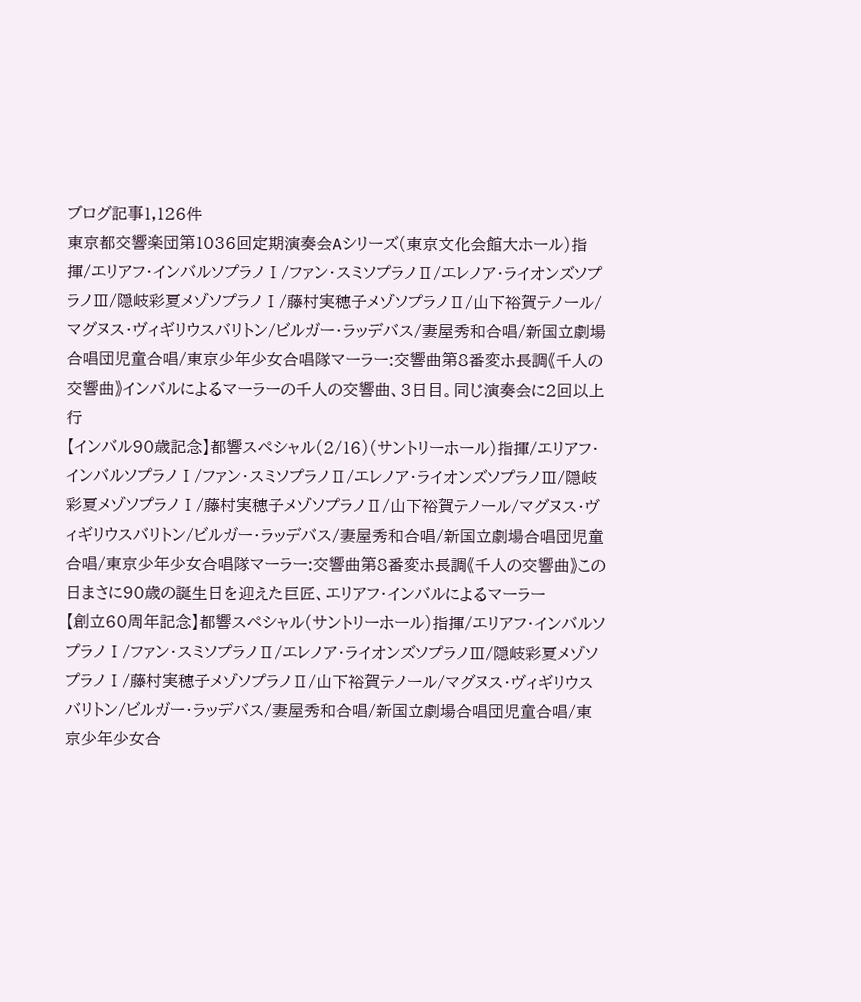ブログ記事1,126件
東京都交響楽団第1036回定期演奏会Aシリーズ(東京文化会館大ホール)指揮/エリアフ・インバルソプラノⅠ/ファン・スミソプラノⅡ/エレノア・ライオンズソプラノⅢ/隠岐彩夏メゾソプラノⅠ/藤村実穂子メゾソプラノⅡ/山下裕賀テノール/マグヌス・ヴィギリウスバリトン/ビルガー・ラッデバス/妻屋秀和合唱/新国立劇場合唱団児童合唱/東京少年少女合唱隊マーラー:交響曲第8番変ホ長調《千人の交響曲》インバルによるマーラーの千人の交響曲、3日目。同じ演奏会に2回以上行
【インバル90歳記念】都響スペシャル(2/16)(サントリーホール)指揮/エリアフ・インバルソプラノⅠ/ファン・スミソプラノⅡ/エレノア・ライオンズソプラノⅢ/隠岐彩夏メゾソプラノⅠ/藤村実穂子メゾソプラノⅡ/山下裕賀テノール/マグヌス・ヴィギリウスバリトン/ビルガー・ラッデバス/妻屋秀和合唱/新国立劇場合唱団児童合唱/東京少年少女合唱隊マーラー:交響曲第8番変ホ長調《千人の交響曲》この日まさに90歳の誕生日を迎えた巨匠、エリアフ・インバルによるマーラー
【創立60周年記念】都響スペシャル(サントリーホール)指揮/エリアフ・インバルソプラノⅠ/ファン・スミソプラノⅡ/エレノア・ライオンズソプラノⅢ/隠岐彩夏メゾソプラノⅠ/藤村実穂子メゾソプラノⅡ/山下裕賀テノール/マグヌス・ヴィギリウスバリトン/ビルガー・ラッデバス/妻屋秀和合唱/新国立劇場合唱団児童合唱/東京少年少女合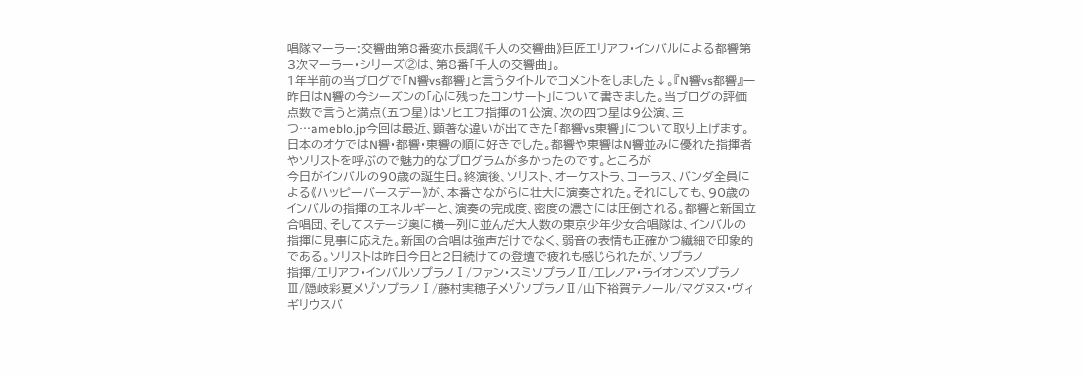唱隊マーラー:交響曲第8番変ホ長調《千人の交響曲》巨匠エリアフ・インバルによる都響第3次マーラー・シリーズ②は、第8番「千人の交響曲」。
1年半前の当ブログで「N響vs都響」と言うタイトルでコメントをしました↓。『N響vs都響』一昨日はN響の今シーズンの「心に残ったコンサート」について書きました。当ブログの評価点数で言うと満点(五つ星)はソヒエフ指揮の1公演、次の四つ星は9公演、三つ…ameblo.jp今回は最近、顕著な違いが出てきた「都響vs東響」について取り上げます。日本のオケではN響・都響・東響の順に好きでした。都響や東響はN響並みに優れた指揮者やソリストを呼ぶので魅力的なプログラムが多かったのです。ところが
今日がインバルの90歳の誕生日。終演後、ソリスト、オーケストラ、コーラス、バンダ全員による《ハッピーバースデー》が、本番さながらに壮大に演奏された。それにしても、90歳のインバルの指揮のエネルギーと、演奏の完成度、密度の濃さには圧倒される。都響と新国立合唱団、そしてステージ奥に横一列に並んだ大人数の東京少年少女合唱隊は、インバルの指揮に見事に応えた。新国の合唱は強声だけでなく、弱音の表情も正確かつ繊細で印象的である。ソリストは昨日今日と2日続けての登壇で疲れも感じられたが、ソプラノ
指揮/エリアフ・インバルソプラノⅠ/ファン・スミソプラノⅡ/エレノア・ライオンズソプラノⅢ/隠岐彩夏メゾソプラノⅠ/藤村実穂子メゾソプラノⅡ/山下裕賀テノール/マグヌス・ヴィギリウスバ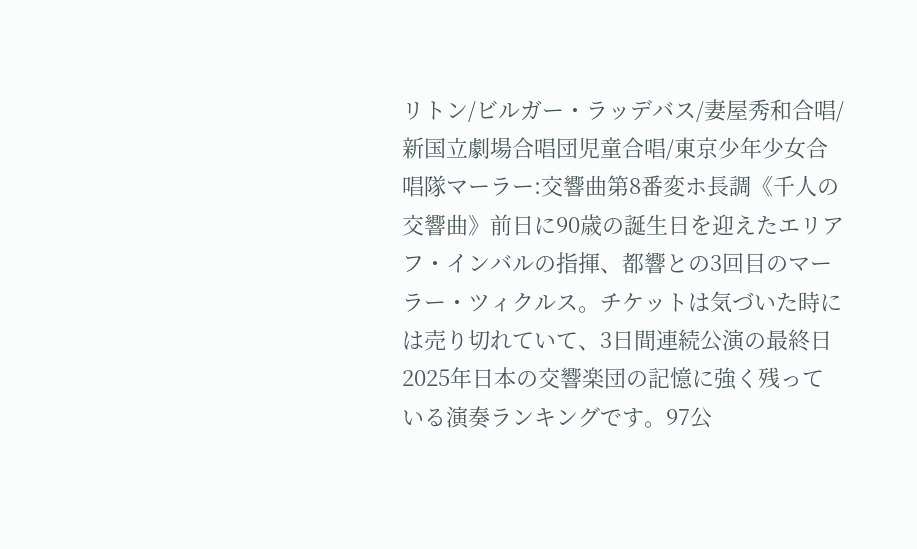リトン/ビルガー・ラッデバス/妻屋秀和合唱/新国立劇場合唱団児童合唱/東京少年少女合唱隊マーラー:交響曲第8番変ホ長調《千人の交響曲》前日に90歳の誕生日を迎えたエリアフ・インバルの指揮、都響との3回目のマーラー・ツィクルス。チケットは気づいた時には売り切れていて、3日間連続公演の最終日
2025年日本の交響楽団の記憶に強く残っている演奏ランキングです。97公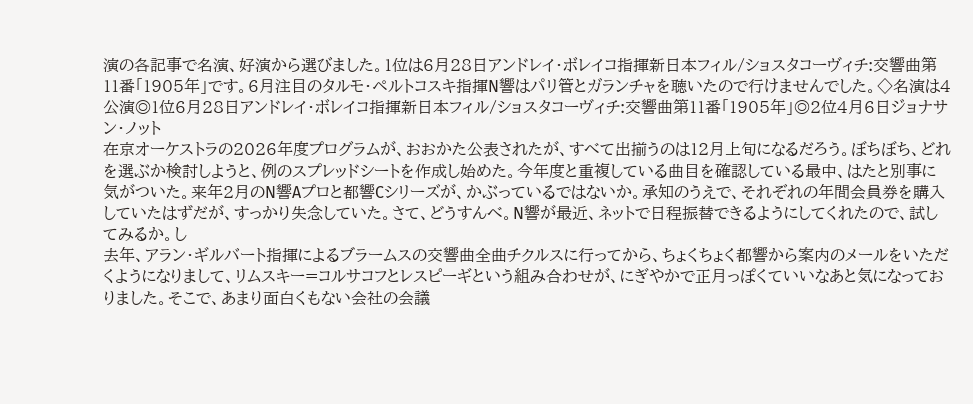演の各記事で名演、好演から選びました。1位は6月28日アンドレイ・ボレイコ指揮新日本フィル/ショスタコーヴィチ:交響曲第11番「1905年」です。6月注目のタルモ・ペルトコスキ指揮N響はパリ管とガランチャを聴いたので行けませんでした。◇名演は4公演◎1位6月28日アンドレイ・ボレイコ指揮新日本フィル/ショスタコーヴィチ:交響曲第11番「1905年」◎2位4月6日ジョナサン・ノット
在京オーケストラの2026年度プログラムが、おおかた公表されたが、すべて出揃うのは12月上旬になるだろう。ぼちぼち、どれを選ぶか検討しようと、例のスプレッドシートを作成し始めた。今年度と重複している曲目を確認している最中、はたと別事に気がついた。来年2月のN響Aプロと都響Cシリーズが、かぶっているではないか。承知のうえで、それぞれの年間会員券を購入していたはずだが、すっかり失念していた。さて、どうすんべ。N響が最近、ネットで日程振替できるようにしてくれたので、試してみるか。し
去年、アラン・ギルバート指揮によるブラームスの交響曲全曲チクルスに行ってから、ちょくちょく都響から案内のメールをいただくようになりまして、リムスキー=コルサコフとレスピーギという組み合わせが、にぎやかで正月っぽくていいなあと気になっておりました。そこで、あまり面白くもない会社の会議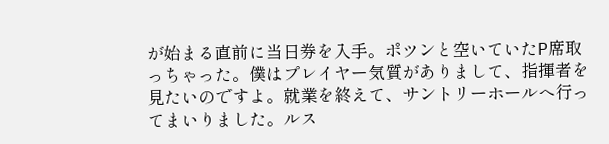が始まる直前に当日券を入手。ポツンと空いていたP席取っちゃった。僕はプレイヤー気質がありまして、指揮者を見たいのですよ。就業を終えて、サントリーホールへ行ってまいりました。ルス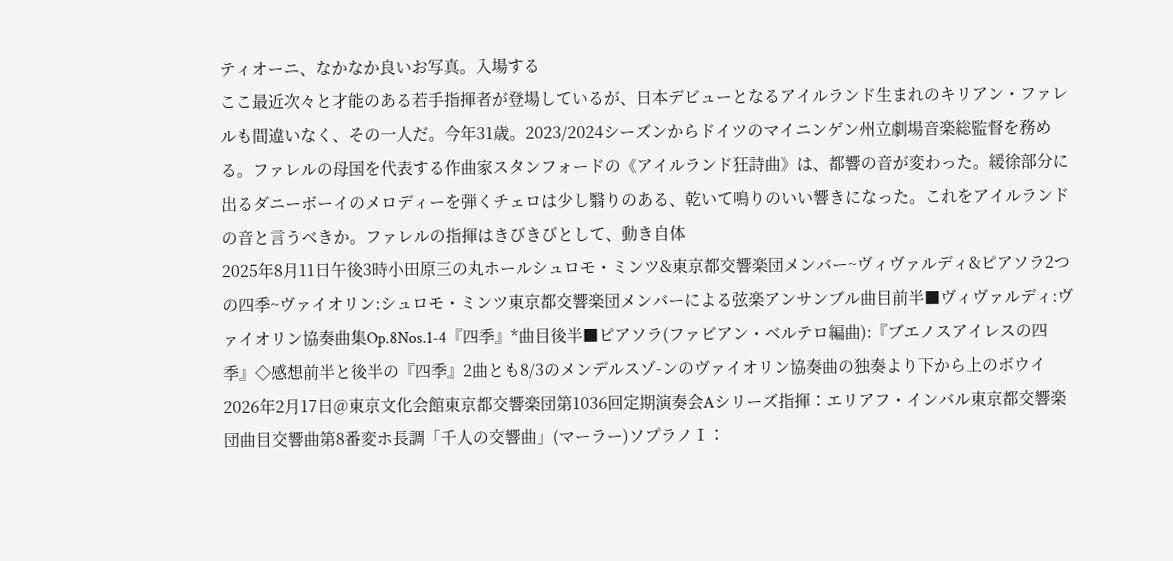ティオーニ、なかなか良いお写真。入場する
ここ最近次々と才能のある若手指揮者が登場しているが、日本デビューとなるアイルランド生まれのキリアン・ファレルも間違いなく、その一人だ。今年31歳。2023/2024シーズンからドイツのマイニンゲン州立劇場音楽総監督を務める。ファレルの母国を代表する作曲家スタンフォードの《アイルランド狂詩曲》は、都響の音が変わった。緩徐部分に出るダニーボーイのメロディーを弾くチェロは少し翳りのある、乾いて鳴りのいい響きになった。これをアイルランドの音と言うべきか。ファレルの指揮はきびきびとして、動き自体
2025年8月11日午後3時小田原三の丸ホールシュロモ・ミンツ&東京都交響楽団メンバー~ヴィヴァルディ&ピアソラ2つの四季~ヴァイオリン:シュロモ・ミンツ東京都交響楽団メンバーによる弦楽アンサンブル曲目前半■ヴィヴァルディ:ヴァイオリン協奏曲集Op.8Nos.1-4『四季』*曲目後半■ピアソラ(ファビアン・ベルテロ編曲):『ブエノスアイレスの四季』◇感想前半と後半の『四季』2曲とも8/3のメンデルスゾ-ンのヴァイオリン協奏曲の独奏より下から上のボウイ
2026年2月17日@東京文化会館東京都交響楽団第1036回定期演奏会Aシリーズ指揮∶エリアフ・インバル東京都交響楽団曲目交響曲第8番変ホ長調「千人の交響曲」(マーラー)ソプラノⅠ∶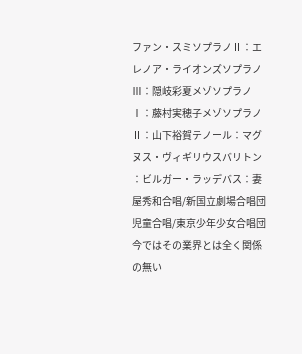ファン・スミソプラノⅡ∶エレノア・ライオンズソプラノⅢ∶隠岐彩夏メゾソプラノⅠ∶藤村実穂子メゾソプラノⅡ∶山下裕賀テノール∶マグヌス・ヴィギリウスバリトン∶ビルガー・ラッデバス∶妻屋秀和合唱/新国立劇場合唱団児童合唱/東京少年少女合唱団今ではその業界とは全く関係の無い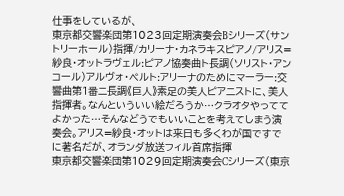仕事をしているが、
東京都交響楽団第1023回定期演奏会Bシリーズ(サントリーホール)指揮/カリーナ・カネラキスピアノ/アリス=紗良・オットラヴェル:ピアノ協奏曲ト長調(ソリスト・アンコール)アルヴォ・ペルト:アリーナのためにマーラー:交響曲第1番ニ長調《巨人》素足の美人ピアニストに、美人指揮者。なんといういい絵だろうか…クラオタやっててよかった…そんなどうでもいいことを考えてしまう演奏会。アリス=紗良・オットは来日も多くわが国ですでに著名だが、オランダ放送フィル首席指揮
東京都交響楽団第1029回定期演奏会Cシリーズ(東京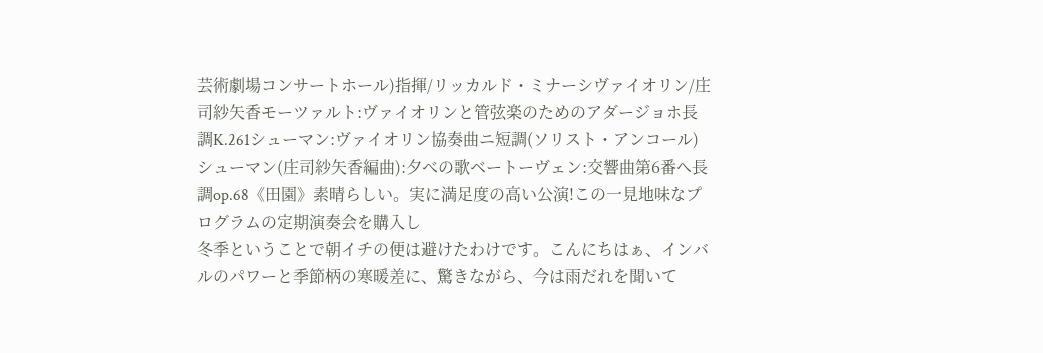芸術劇場コンサートホール)指揮/リッカルド・ミナーシヴァイオリン/庄司紗矢香モーツァルト:ヴァイオリンと管弦楽のためのアダージョホ長調K.261シューマン:ヴァイオリン協奏曲ニ短調(ソリスト・アンコール)シューマン(庄司紗矢香編曲):夕べの歌ベートーヴェン:交響曲第6番ヘ長調op.68《田園》素晴らしい。実に満足度の高い公演!この一見地味なプログラムの定期演奏会を購入し
冬季ということで朝イチの便は避けたわけです。こんにちはぁ、インバルのパワーと季節柄の寒暖差に、驚きながら、今は雨だれを聞いて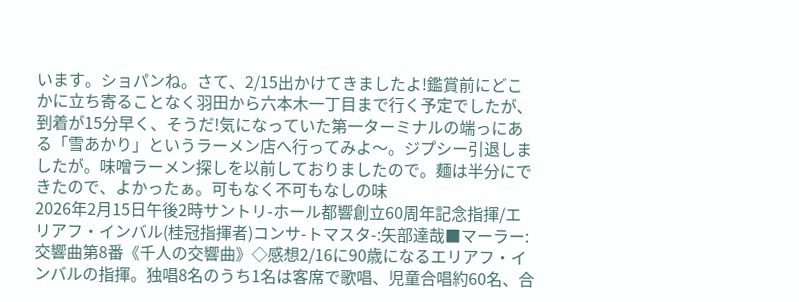います。ショパンね。さて、2/15出かけてきましたよ!鑑賞前にどこかに立ち寄ることなく羽田から六本木一丁目まで行く予定でしたが、到着が15分早く、そうだ!気になっていた第一ターミナルの端っにある「雪あかり」というラーメン店へ行ってみよ〜。ジプシー引退しましたが。味噌ラーメン探しを以前しておりましたので。麺は半分にできたので、よかったぁ。可もなく不可もなしの味
2026年2月15日午後2時サントリ-ホール都響創立60周年記念指揮/エリアフ・インバル(桂冠指揮者)コンサ-トマスタ-:矢部達哉■マーラー:交響曲第8番《千人の交響曲》◇感想2/16に90歳になるエリアフ・インバルの指揮。独唱8名のうち1名は客席で歌唱、児童合唱約60名、合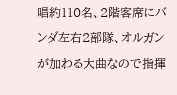唱約110名、2階客席にバンダ左右2部隊、オルガンが加わる大曲なので指揮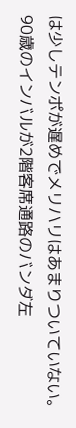は少しテンポが遅めでメリハリはあまりついていない。90歳のインバルが2階客席通路のバンダ左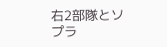右2部隊とソプラ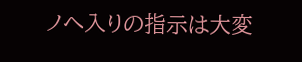ノへ入りの指示は大変